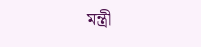মন্ত্রী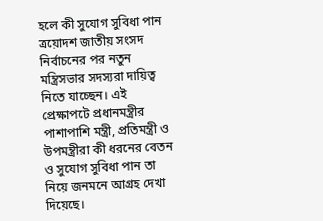হলে কী সুযোগ সুবিধা পান
ত্রয়োদশ জাতীয় সংসদ নির্বাচনের পর নতুন মন্ত্রিসভার সদস্যরা দায়িত্ব নিতে যাচ্ছেন। এই প্রেক্ষাপটে প্রধানমন্ত্রীর পাশাপাশি মন্ত্রী, প্রতিমন্ত্রী ও উপমন্ত্রীরা কী ধরনের বেতন ও সুযোগ সুবিধা পান তা নিয়ে জনমনে আগ্রহ দেখা দিয়েছে।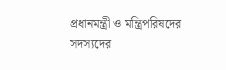প্রধানমন্ত্রী ও মন্ত্রিপরিষদের সদস্যদের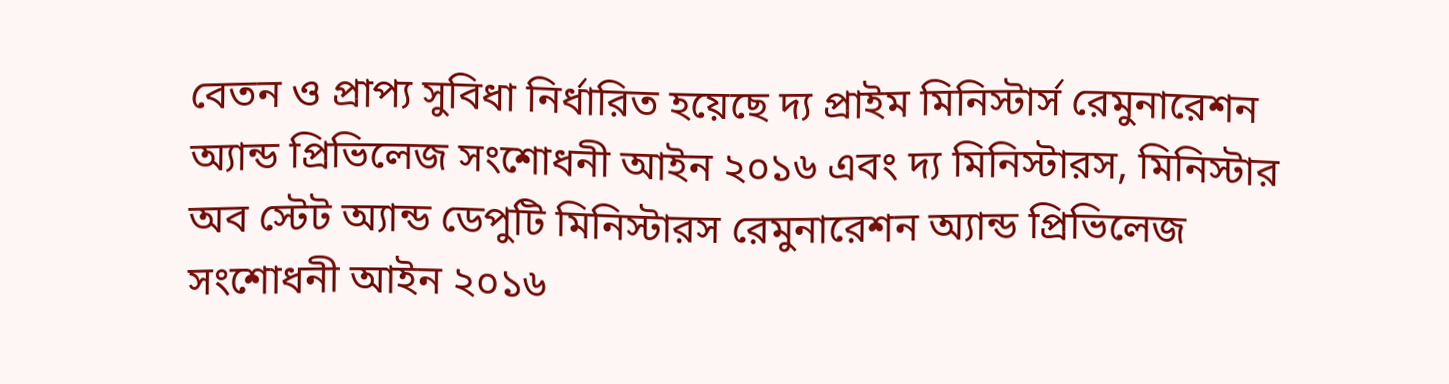বেতন ও প্রাপ্য সুবিধা নির্ধারিত হয়েছে দ্য প্রাইম মিনিস্টার্স রেমুনারেশন অ্যান্ড প্রিভিলেজ সংশোধনী আইন ২০১৬ এবং দ্য মিনিস্টারস, মিনিস্টার অব স্টেট অ্যান্ড ডেপুটি মিনিস্টারস রেমুনারেশন অ্যান্ড প্রিভিলেজ সংশোধনী আইন ২০১৬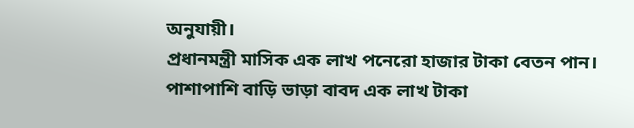অনুযায়ী।
প্রধানমন্ত্রী মাসিক এক লাখ পনেরো হাজার টাকা বেতন পান। পাশাপাশি বাড়ি ভাড়া বাবদ এক লাখ টাকা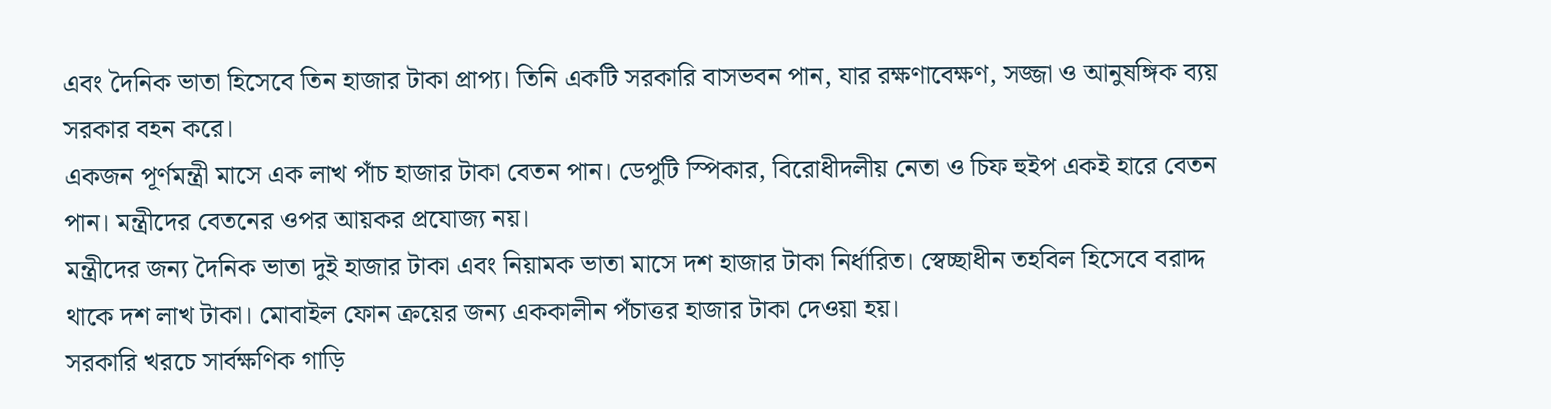এবং দৈনিক ভাতা হিসেবে তিন হাজার টাকা প্রাপ্য। তিনি একটি সরকারি বাসভবন পান, যার রক্ষণাবেক্ষণ, সজ্জা ও আনুষঙ্গিক ব্যয় সরকার বহন করে।
একজন পূর্ণমন্ত্রী মাসে এক লাখ পাঁচ হাজার টাকা বেতন পান। ডেপুটি স্পিকার, বিরোধীদলীয় নেতা ও চিফ হুইপ একই হারে বেতন পান। মন্ত্রীদের বেতনের ওপর আয়কর প্রযোজ্য নয়।
মন্ত্রীদের জন্য দৈনিক ভাতা দুই হাজার টাকা এবং নিয়ামক ভাতা মাসে দশ হাজার টাকা নির্ধারিত। স্বেচ্ছাধীন তহবিল হিসেবে বরাদ্দ থাকে দশ লাখ টাকা। মোবাইল ফোন ক্রয়ের জন্য এককালীন পঁচাত্তর হাজার টাকা দেওয়া হয়।
সরকারি খরচে সার্বক্ষণিক গাড়ি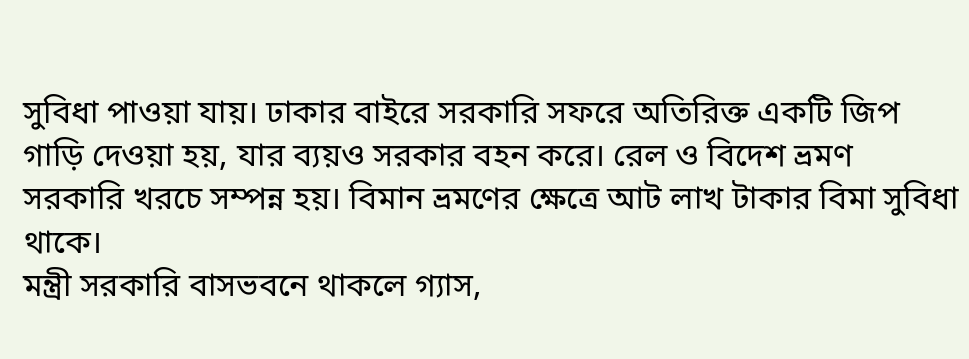সুবিধা পাওয়া যায়। ঢাকার বাইরে সরকারি সফরে অতিরিক্ত একটি জিপ গাড়ি দেওয়া হয়, যার ব্যয়ও সরকার বহন করে। রেল ও বিদেশ ভ্রমণ সরকারি খরচে সম্পন্ন হয়। বিমান ভ্রমণের ক্ষেত্রে আট লাখ টাকার বিমা সুবিধা থাকে।
মন্ত্রী সরকারি বাসভবনে থাকলে গ্যাস,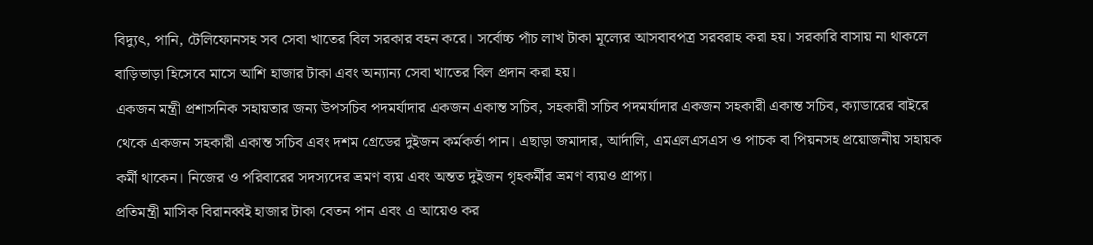বিদ্যুৎ, পানি, টেলিফোনসহ সব সেবা খাতের বিল সরকার বহন করে। সর্বোচ্চ পাঁচ লাখ টাকা মূল্যের আসবাবপত্র সরবরাহ করা হয়। সরকারি বাসায় না থাকলে বাড়িভাড়া হিসেবে মাসে আশি হাজার টাকা এবং অন্যান্য সেবা খাতের বিল প্রদান করা হয়।
একজন মন্ত্রী প্রশাসনিক সহায়তার জন্য উপসচিব পদমর্যাদার একজন একান্ত সচিব, সহকারী সচিব পদমর্যাদার একজন সহকারী একান্ত সচিব, ক্যাডারের বাইরে থেকে একজন সহকারী একান্ত সচিব এবং দশম গ্রেডের দুইজন কর্মকর্তা পান। এছাড়া জমাদার, আর্দালি, এমএলএসএস ও পাচক বা পিয়নসহ প্রয়োজনীয় সহায়ক কর্মী থাকেন। নিজের ও পরিবারের সদস্যদের ভ্রমণ ব্যয় এবং অন্তত দুইজন গৃহকর্মীর ভ্রমণ ব্যয়ও প্রাপ্য।
প্রতিমন্ত্রী মাসিক বিরানব্বই হাজার টাকা বেতন পান এবং এ আয়েও কর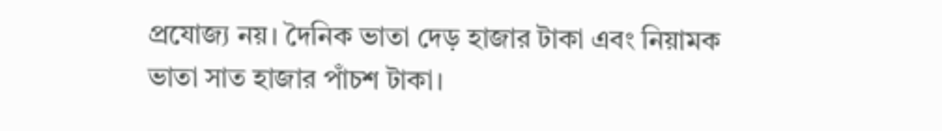প্রযোজ্য নয়। দৈনিক ভাতা দেড় হাজার টাকা এবং নিয়ামক ভাতা সাত হাজার পাঁচশ টাকা।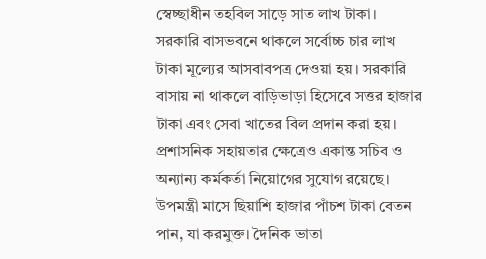স্বেচ্ছাধীন তহবিল সাড়ে সাত লাখ টাকা। সরকারি বাসভবনে থাকলে সর্বোচ্চ চার লাখ টাকা মূল্যের আসবাবপত্র দেওয়া হয়। সরকারি বাসায় না থাকলে বাড়িভাড়া হিসেবে সত্তর হাজার টাকা এবং সেবা খাতের বিল প্রদান করা হয়। প্রশাসনিক সহায়তার ক্ষেত্রেও একান্ত সচিব ও অন্যান্য কর্মকর্তা নিয়োগের সুযোগ রয়েছে।
উপমন্ত্রী মাসে ছিয়াশি হাজার পাঁচশ টাকা বেতন পান, যা করমুক্ত। দৈনিক ভাতা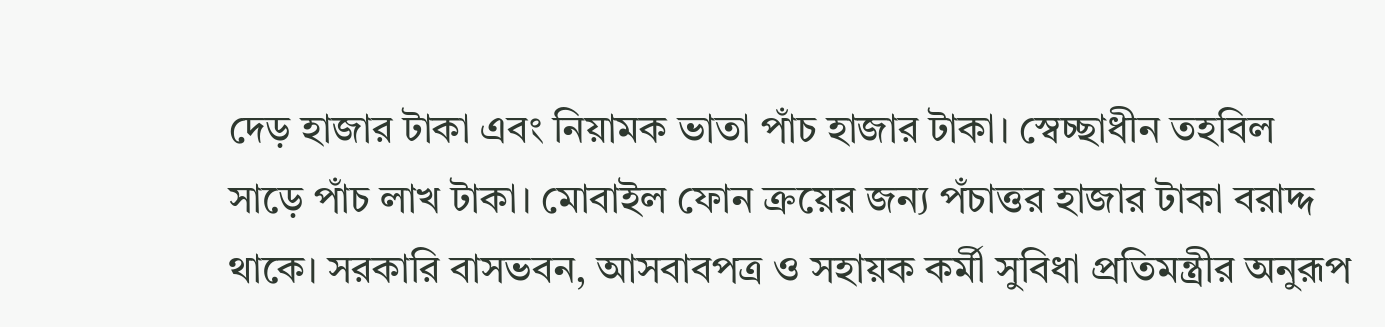দেড় হাজার টাকা এবং নিয়ামক ভাতা পাঁচ হাজার টাকা। স্বেচ্ছাধীন তহবিল সাড়ে পাঁচ লাখ টাকা। মোবাইল ফোন ক্রয়ের জন্য পঁচাত্তর হাজার টাকা বরাদ্দ থাকে। সরকারি বাসভবন, আসবাবপত্র ও সহায়ক কর্মী সুবিধা প্রতিমন্ত্রীর অনুরূপ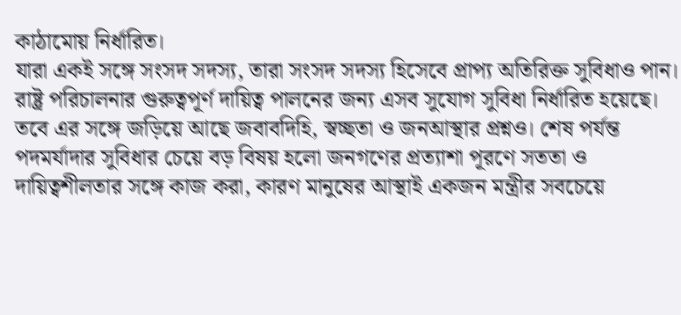কাঠামোয় নির্ধারিত।
যারা একই সঙ্গে সংসদ সদস্য, তারা সংসদ সদস্য হিসেবে প্রাপ্য অতিরিক্ত সুবিধাও পান।
রাষ্ট্র পরিচালনার গুরুত্বপূর্ণ দায়িত্ব পালনের জন্য এসব সুযোগ সুবিধা নির্ধারিত হয়েছে। তবে এর সঙ্গে জড়িয়ে আছে জবাবদিহি, স্বচ্ছতা ও জনআস্থার প্রশ্নও। শেষ পর্যন্ত পদমর্যাদার সুবিধার চেয়ে বড় বিষয় হলো জনগণের প্রত্যাশা পূরণে সততা ও দায়িত্বশীলতার সঙ্গে কাজ করা, কারণ মানুষের আস্থাই একজন মন্ত্রীর সবচেয়ে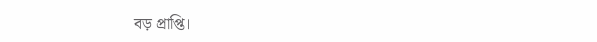বড় প্রাপ্তি।